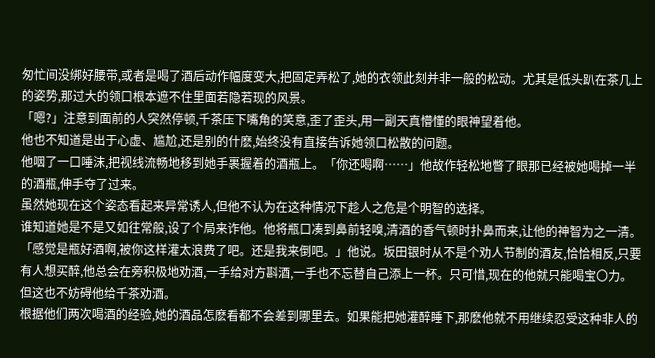匆忙间没绑好腰带,或者是喝了酒后动作幅度变大,把固定弄松了,她的衣领此刻并非一般的松动。尤其是低头趴在茶几上的姿势,那过大的领口根本遮不住里面若隐若现的风景。
「嗯?」注意到面前的人突然停顿,千茶压下嘴角的笑意,歪了歪头,用一副天真懵懂的眼神望着他。
他也不知道是出于心虚、尴尬,还是别的什麽,始终没有直接告诉她领口松散的问题。
他咽了一口唾沫,把视线流畅地移到她手裹握着的酒瓶上。「你还喝啊……」他故作轻松地瞥了眼那已经被她喝掉一半的酒瓶,伸手夺了过来。
虽然她现在这个姿态看起来异常诱人,但他不认为在这种情况下趁人之危是个明智的选择。
谁知道她是不是又如往常般,设了个局来诈他。他将瓶口凑到鼻前轻嗅,清酒的香气顿时扑鼻而来,让他的神智为之一清。「感觉是瓶好酒啊,被你这样灌太浪费了吧。还是我来倒吧。」他说。坂田银时从不是个劝人节制的酒友,恰恰相反,只要有人想买醉,他总会在旁积极地劝酒,一手给对方斟酒,一手也不忘替自己添上一杯。只可惜,现在的他就只能喝宝〇力。
但这也不妨碍他给千茶劝酒。
根据他们两次喝酒的经验,她的酒品怎麽看都不会差到哪里去。如果能把她灌醉睡下,那麽他就不用继续忍受这种非人的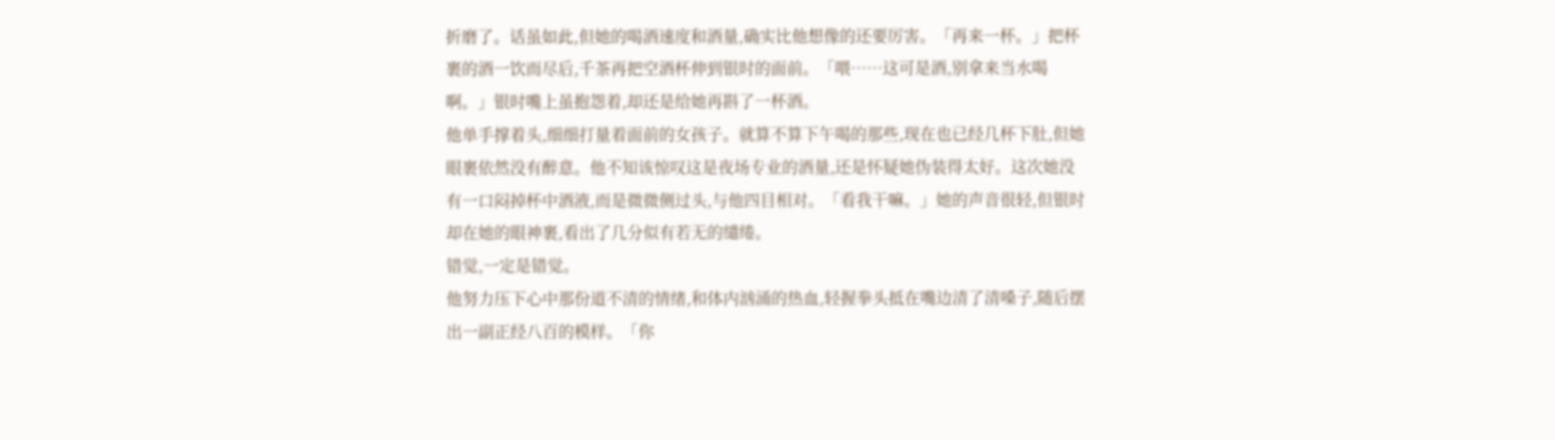折磨了。话虽如此,但她的喝酒速度和酒量,确实比他想像的还要厉害。「再来一杯。」把杯裹的酒一饮而尽后,千茶再把空酒杯伸到银时的面前。「喂……这可是酒,别拿来当水喝啊。」银时嘴上虽抱怨着,却还是给她再斟了一杯酒。
他单手撑着头,细细打量着面前的女孩子。就算不算下午喝的那些,现在也已经几杯下肚,但她眼裹依然没有醉意。他不知该惊叹这是夜场专业的酒量,还是怀疑她伪装得太好。这次她没有一口闷掉杯中酒液,而是微微侧过头,与他四目相对。「看我干嘛。」她的声音很轻,但银时却在她的眼神裹,看出了几分似有若无的缱绻。
错觉,一定是错觉。
他努力压下心中那份道不清的情绪,和体内汹涌的热血,轻握拳头抵在嘴边清了清嗓子,随后摆出一副正经八百的模样。「你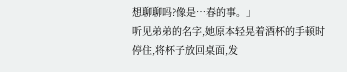想聊聊吗?像是…春的事。」
听见弟弟的名字,她原本轻晃着酒杯的手顿时停住,将杯子放回桌面,发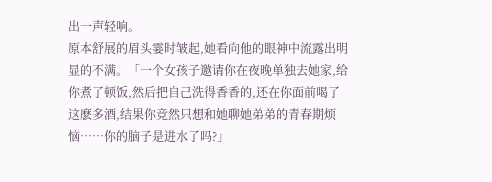出一声轻响。
原本舒展的眉头霎时皱起,她看向他的眼神中流露出明显的不满。「一个女孩子邀请你在夜晚单独去她家,给你煮了顿饭,然后把自己洗得香香的,还在你面前喝了这麽多酒,结果你竞然只想和她聊她弟弟的青春期烦恼……你的脑子是进水了吗?」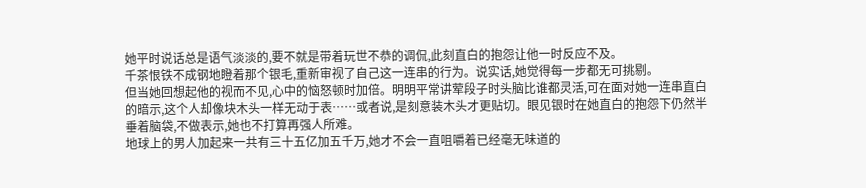她平时说话总是语气淡淡的,要不就是带着玩世不恭的调侃,此刻直白的抱怨让他一时反应不及。
千茶恨铁不成钢地瞪着那个银毛,重新审视了自己这一连串的行为。说实话,她觉得每一步都无可挑剔。
但当她回想起他的视而不见,心中的恼怒顿时加倍。明明平常讲荤段子时头脑比谁都灵活,可在面对她一连串直白的暗示,这个人却像块木头一样无动于表……或者说,是刻意装木头才更贴切。眼见银时在她直白的抱怨下仍然半垂着脑袋,不做表示,她也不打算再强人所难。
地球上的男人加起来一共有三十五亿加五千万,她才不会一直咀嚼着已经毫无味道的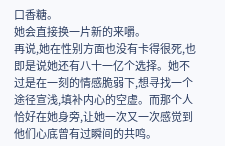口香糖。
她会直接换一片新的来嚼。
再说,她在性别方面也没有卡得很死,也即是说她还有八十一亿个选择。她不过是在一刻的情感脆弱下,想寻找一个途径宣浅,填补内心的空虚。而那个人恰好在她身旁,让她一次又一次感觉到他们心底曾有过瞬间的共鸣。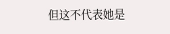但这不代表她是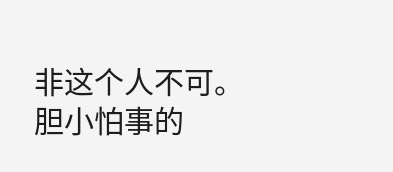非这个人不可。
胆小怕事的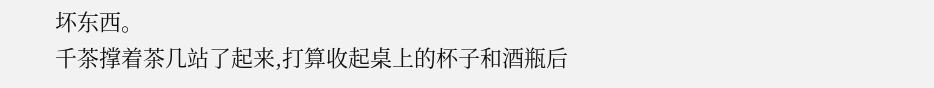坏东西。
千茶撑着茶几站了起来,打算收起桌上的杯子和酒瓶后